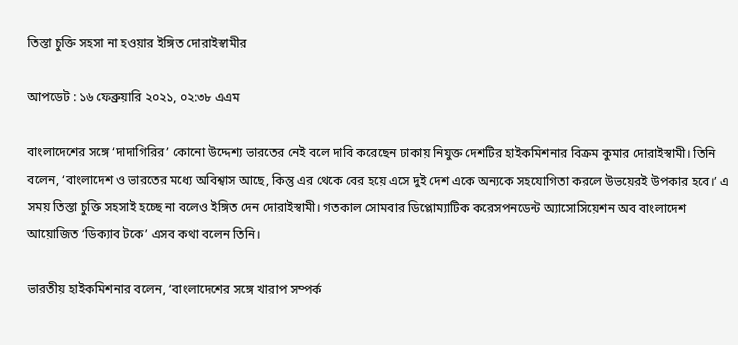তিস্তা চুক্তি সহসা না হওয়ার ইঙ্গিত দোরাইস্বামীর

আপডেট : ১৬ ফেব্রুয়ারি ২০২১, ০২:৩৮ এএম

বাংলাদেশের সঙ্গে ‘দাদাগিরির’ কোনো উদ্দেশ্য ভারতের নেই বলে দাবি করেছেন ঢাকায় নিযুক্ত দেশটির হাইকমিশনার বিক্রম কুমার দোরাইস্বামী। তিনি বলেন, ‘বাংলাদেশ ও ভারতের মধ্যে অবিশ্বাস আছে, কিন্তু এর থেকে বের হয়ে এসে দুই দেশ একে অন্যকে সহযোগিতা করলে উভয়েরই উপকার হবে।’ এ সময় তিস্তা চুক্তি সহসাই হচ্ছে না বলেও ইঙ্গিত দেন দোরাইস্বামী। গতকাল সোমবার ডিপ্লোম্যাটিক করেসপনডেন্ট অ্যাসোসিয়েশন অব বাংলাদেশ আয়োজিত ‘ডিক্যাব টকে’ এসব কথা বলেন তিনি।

ভারতীয় হাইকমিশনার বলেন, ‘বাংলাদেশের সঙ্গে খারাপ সম্পর্ক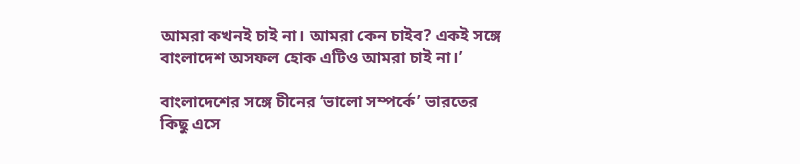আমরা কখনই চাই না। আমরা কেন চাইব? একই সঙ্গে বাংলাদেশ অসফল হোক এটিও আমরা চাই না।’

বাংলাদেশের সঙ্গে চীনের ‘ভালো সম্পর্কে’ ভারতের কিছু এসে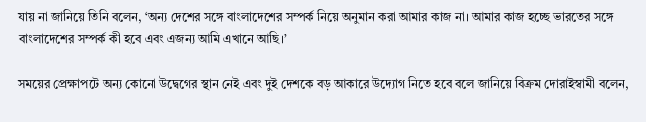যায় না জানিয়ে তিনি বলেন, ‘অন্য দেশের সঙ্গে বাংলাদেশের সম্পর্ক নিয়ে অনুমান করা আমার কাজ না। আমার কাজ হচ্ছে ভারতের সঙ্গে বাংলাদেশের সম্পর্ক কী হবে এবং এজন্য আমি এখানে আছি।’

সময়ের প্রেক্ষাপটে অন্য কোনো উদ্বেগের স্থান নেই এবং দুই দেশকে বড় আকারে উদ্যোগ নিতে হবে বলে জানিয়ে বিক্রম দোরাইস্বামী বলেন,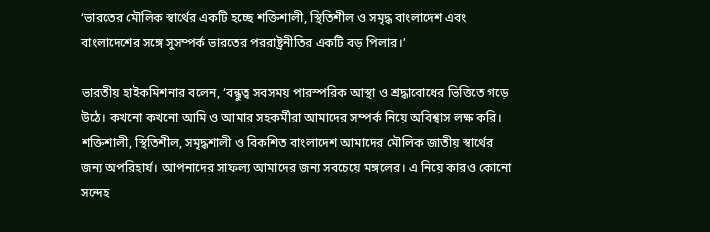‘ভারতের মৌলিক স্বার্থের একটি হচ্ছে শক্তিশালী, স্থিতিশীল ও সমৃদ্ধ বাংলাদেশ এবং বাংলাদেশের সঙ্গে সুসম্পর্ক ভারতের পররাষ্ট্রনীতির একটি বড় পিলার।’

ভারতীয় হাইকমিশনার বলেন, ‘বন্ধুত্ব সবসময় পারস্পরিক আস্থা ও শ্রদ্ধাবোধের ভিত্তিতে গড়ে উঠে। কখনো কখনো আমি ও আমার সহকর্মীরা আমাদের সম্পর্ক নিয়ে অবিশ্বাস লক্ষ করি। শক্তিশালী, স্থিতিশীল, সমৃদ্ধশালী ও বিকশিত বাংলাদেশ আমাদের মৌলিক জাতীয় স্বার্থের জন্য অপরিহার্য। আপনাদের সাফল্য আমাদের জন্য সবচেয়ে মঙ্গলের। এ নিয়ে কারও কোনো সন্দেহ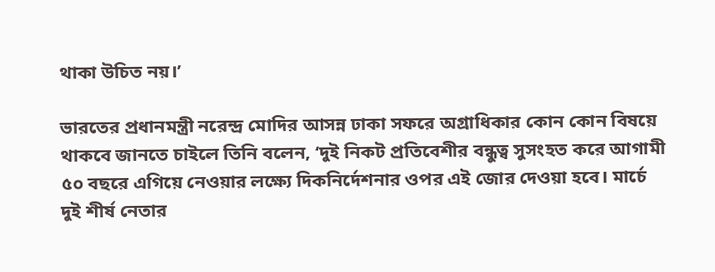থাকা উচিত নয়।’

ভারতের প্রধানমন্ত্রী নরেন্দ্র মোদির আসন্ন ঢাকা সফরে অগ্রাধিকার কোন কোন বিষয়ে থাকবে জানতে চাইলে তিনি বলেন, ‘দুই নিকট প্রতিবেশীর বন্ধুত্ব সুসংহত করে আগামী ৫০ বছরে এগিয়ে নেওয়ার লক্ষ্যে দিকনির্দেশনার ওপর এই জোর দেওয়া হবে। মার্চে দুই শীর্ষ নেতার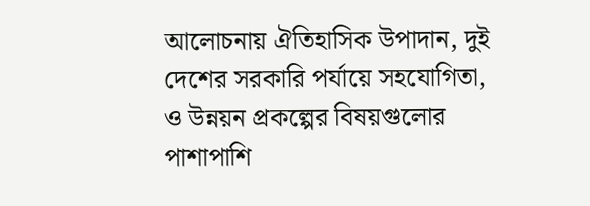আলোচনায় ঐতিহাসিক উপাদান, দুই দেশের সরকারি পর্যায়ে সহযোগিতা, ও উন্নয়ন প্রকল্পের বিষয়গুলোর পাশাপাশি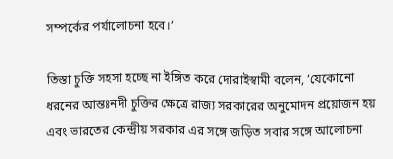সম্পর্কের পর্যালোচনা হবে।’

তিস্তা চুক্তি সহসা হচ্ছে না ইঙ্গিত করে দোরাইস্বামী বলেন, ‘যেকোনো ধরনের আন্তঃনদী চুক্তির ক্ষেত্রে রাজ্য সরকারের অনুমোদন প্রয়োজন হয় এবং ভারতের কেন্দ্রীয় সরকার এর সঙ্গে জড়িত সবার সঙ্গে আলোচনা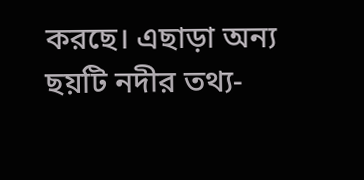করছে। এছাড়া অন্য ছয়টি নদীর তথ্য-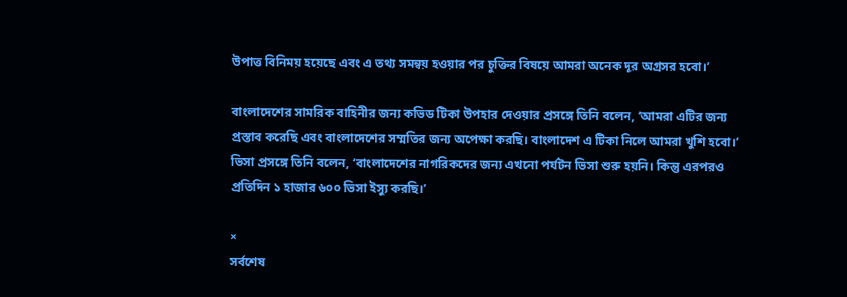উপাত্ত বিনিময় হয়েছে এবং এ তথ্য সমন্বয় হওয়ার পর চুক্তির বিষয়ে আমরা অনেক দূর অগ্রসর হবো।’

বাংলাদেশের সামরিক বাহিনীর জন্য কভিড টিকা উপহার দেওয়ার প্রসঙ্গে তিনি বলেন, ‘আমরা এটির জন্য প্রস্তাব করেছি এবং বাংলাদেশের সম্মতির জন্য অপেক্ষা করছি। বাংলাদেশ এ টিকা নিলে আমরা খুশি হবো।’ ভিসা প্রসঙ্গে তিনি বলেন, ‘বাংলাদেশের নাগরিকদের জন্য এখনো পর্যটন ভিসা শুরু হয়নি। কিন্তু এরপরও প্রতিদিন ১ হাজার ৬০০ ভিসা ইস্যু করছি।’

×
সর্বশেষ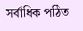সর্বাধিক পঠিত